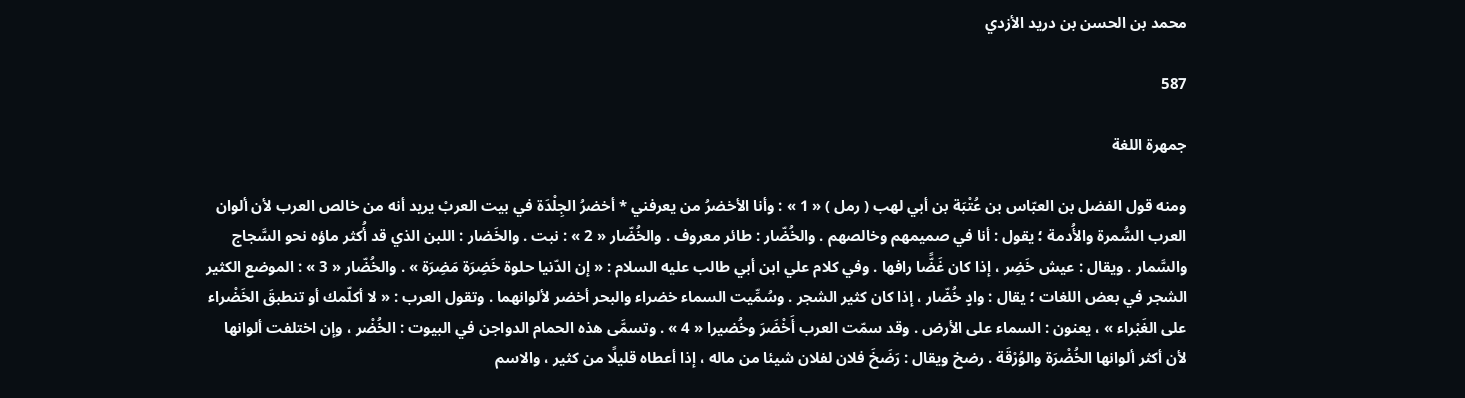محمد بن الحسن بن دريد الأزدي

587

جمهرة اللغة

ومنه قول الفضل بن العبّاس بن عُتْبَة بن أبي لهب ( رمل ) « 1 » : وأنا الأخضرُ من يعرفني * أخضرُ الجِلْدَة في بيت العربْ يريد أنه من خالص العرب لأن ألوان العرب السُّمرة والأُدمة ؛ يقول : أنا في صميمهم وخالصهم . والخُضّار : طائر معروف . والخُضّار « 2 » : نبت . والخَضار : اللبن الذي قد أُكثر ماؤه نحو السَّجاج والسَّمار . ويقال : عيش خَضِر ، إذا كان غَضًّا رافها . وفي كلام علي ابن أبي طالب عليه السلام : « إن الدّنيا حلوة خَضِرَة مَضِرَة » . والخُضّار « 3 » : الموضع الكثير الشجر في بعض اللغات ؛ يقال : وادٍ خُضّار ، إذا كان كثير الشجر . وسُمِّيت السماء خضراء والبحر أخضر لألوانهما . وتقول العرب : « لا أكلّمك أو تنطبقَ الخَضْراء على الغَبْراء » ، يعنون : السماء على الأرض . وقد سمّت العرب أَخْضَرَ وخُضيرا « 4 » . وتسمَّى هذه الحمام الدواجن في البيوت : الخُضْر ، وإن اختلفت ألوانها لأن أكثر ألوانها الخُضْرَة والوُرْقَة . رضخ ويقال : رَضَخَ فلان لفلان شيئا من ماله ، إذا أعطاه قليلًا من كثير ، والاسم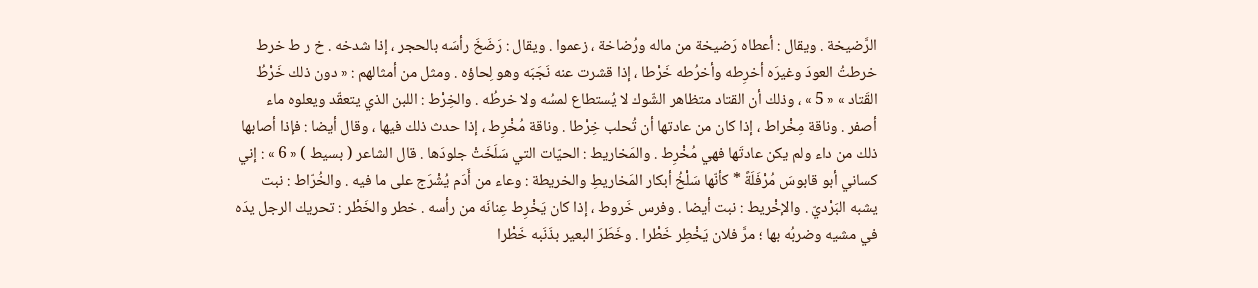الرَّضيخة . ويقال : أعطاه رَضيخة من ماله ورُضاخة ، زعموا . ويقال : رَضَخَ رأسَه بالحجر ، إذا شدخه . خ ر ط خرط خرطتُ العودَ وغيرَه أخرِطه وأخرُطه خَرْطا ، إذا قشرت عنه نَجَبَه وهو لِحاؤه . ومثل من أمثالهم : « دون ذلك خَرْطُ القَتاد » « 5 » ، وذلك أن القتاد متظاهر الشّوك لا يُستطاع لمسُه ولا خرطُه . والخِرْط : اللبن الذي يتعقّد ويعلوه ماء أصفر . وناقة مِخْراط ، إذا كان من عادتها أن تُحلب خِرْطا . وناقة مُخْرِط ، إذا حدث ذلك فيها ، وقال أيضا : فإذا أصابها ذلك من داء ولم يكن عادتَها فهي مُخْرِط . والمَخاريط : الحيّات التي سَلَخَتْ جلودَها . قال الشاعر ( بسيط ) « 6 » : إني كساني أبو قابوسَ مُرْفَلَةً * كأنّها سَلْخُ أبكار المَخاريطِ والخريطة : وعاء من أَدَم يُشْرَج على ما فيه . والخُرّاط : نبت يشبه البَرْديّ . والإخْريط : نبت أيضا . وفرس خَروط ، إذا كان يَخْرِط عِنانَه من رأسه . خطر والخَطْر : تحريك الرجل يدَه في مشيه وضربُه بها ؛ مرَّ فلان يَخْطِر خَطْرا . وخَطَرَ البعير بذَنَبه خَطْرا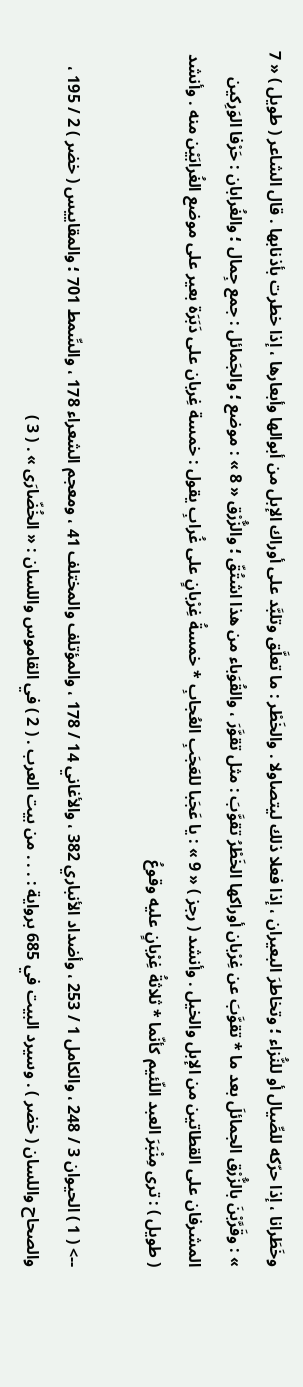وخَطَرانا ، إذا حرّكه للصِّيال أو للنُّزاء ؛ وتخاطرَ البعيران ، إذا فعلا ذلك ليتصاولا . والخَطْر : ما تعلَّق وتلبَّد على أوراك الإبل من أبوالها وأبعارها ، إذا خطرت بأذنابها . قال الشاعر ( طويل ) « 7 » : وقَرَّبْنَ بالزُّرْق الجمائلَ بعد ما * تقوَّبَ عن غِرْبان أوراكها الخَطْرُ تقوَّبَ : مثل تقوَّرَ ، والقُوَباء من هذا اشتُقّ ؛ والزُّرْق « 8 » : موضع ؛ والجَمائل : جمع جِمال ؛ والغُرابان : حَرْفا الوَرِكين المشرفان على القطاتين من الإبل والخيل . وأنشد ( رجز ) « 9 » : يا عَجَبا للعَجَبِ العُجابِ * خمسةُ غِرْبانٍ على غُرابِ يقول : خمسة غِربان على دَبَرَة بعير على موضع الغُرابَيْن منه . وأنشد ( طويل ) : ترى مِنْبَرَ العبد اللّئيم كأنّما * ثلاثةُ غِرْبانٍ عليه وقوعُ

--> ( 1 ) الحيوان 3 / 248 ، والكامل 1 / 253 ، وأضداد الأنباري 382 ، والأغاني 14 / 178 ، والمؤتلف والمختلف 41 ، ومعجم الشعراء 178 ، والسِّمط 701 ؛ والمقاييس ( خضر ) 2 / 195 ، والصحاح واللسان ( خضر ) . وسيرد البيت في 685 برواية : . . . من بيت العرب . ( 2 ) في القاموس واللسان : « الخُضّارَى » . ( 3 )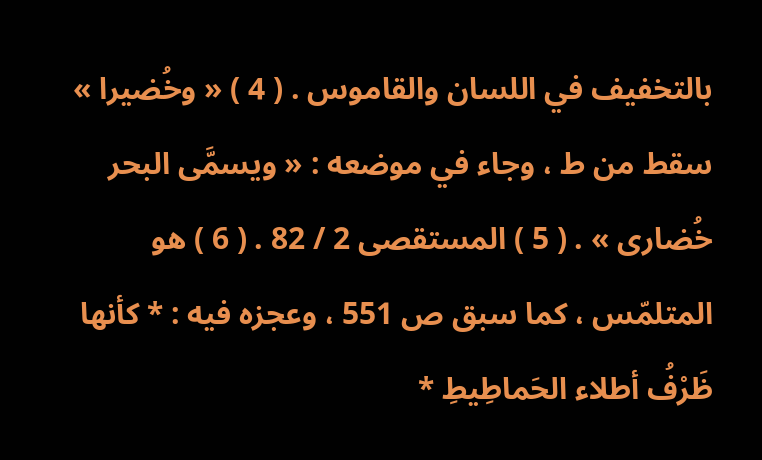بالتخفيف في اللسان والقاموس . ( 4 ) « وخُضيرا » سقط من ط ، وجاء في موضعه : « ويسمَّى البحر خُضارى » . ( 5 ) المستقصى 2 / 82 . ( 6 ) هو المتلمّس ، كما سبق ص 551 ، وعجزه فيه : * كأنها ظَرْفُ أطلاء الحَماطِيطِ *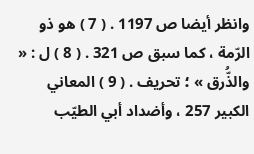وانظر أيضا ص 1197 . ( 7 ) هو ذو الرّمة ، كما سبق ص 321 . ( 8 ) ل : « والذُّرق » ؛ تحريف . ( 9 ) المعاني الكبير 257 ، وأضداد أبي الطيّب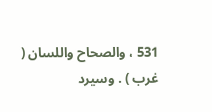531 ، والصحاح واللسان ( غرب ) . وسيرد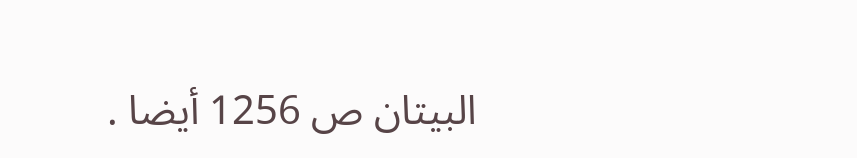البيتان ص 1256 أيضا .